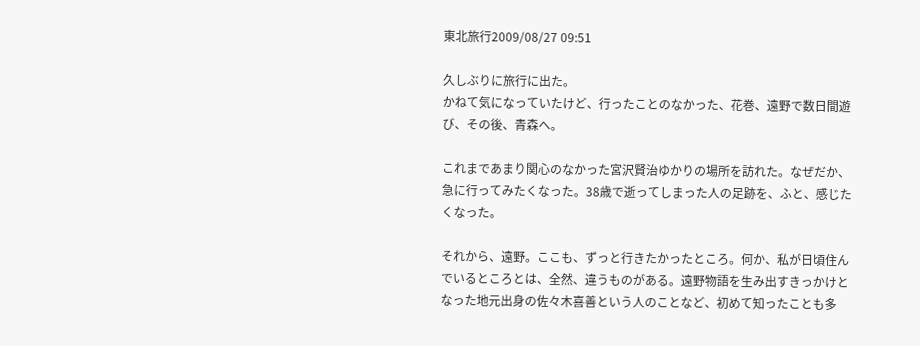東北旅行2009/08/27 09:51

久しぶりに旅行に出た。
かねて気になっていたけど、行ったことのなかった、花巻、遠野で数日間遊び、その後、青森へ。

これまであまり関心のなかった宮沢賢治ゆかりの場所を訪れた。なぜだか、急に行ってみたくなった。38歳で逝ってしまった人の足跡を、ふと、感じたくなった。

それから、遠野。ここも、ずっと行きたかったところ。何か、私が日頃住んでいるところとは、全然、違うものがある。遠野物語を生み出すきっかけとなった地元出身の佐々木喜善という人のことなど、初めて知ったことも多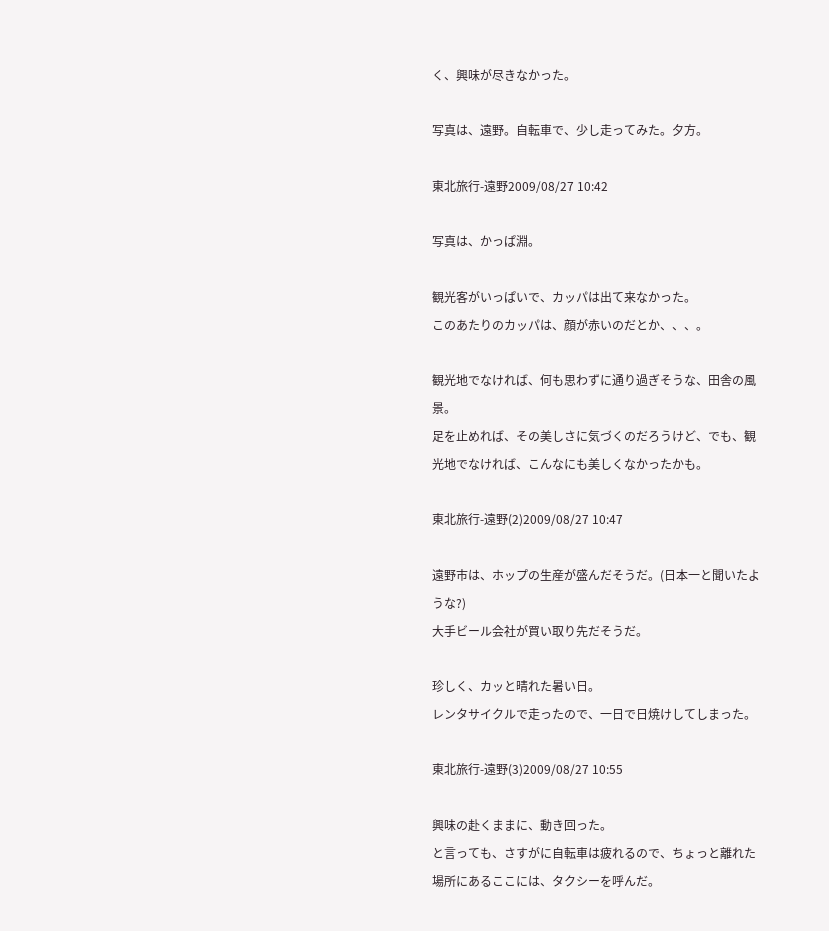く、興味が尽きなかった。

写真は、遠野。自転車で、少し走ってみた。夕方。

東北旅行-遠野2009/08/27 10:42

写真は、かっぱ淵。

観光客がいっぱいで、カッパは出て来なかった。
このあたりのカッパは、顔が赤いのだとか、、、。

観光地でなければ、何も思わずに通り過ぎそうな、田舎の風景。
足を止めれば、その美しさに気づくのだろうけど、でも、観光地でなければ、こんなにも美しくなかったかも。

東北旅行-遠野(2)2009/08/27 10:47

遠野市は、ホップの生産が盛んだそうだ。(日本一と聞いたような?)
大手ビール会社が買い取り先だそうだ。

珍しく、カッと晴れた暑い日。
レンタサイクルで走ったので、一日で日焼けしてしまった。

東北旅行-遠野(3)2009/08/27 10:55

興味の赴くままに、動き回った。
と言っても、さすがに自転車は疲れるので、ちょっと離れた場所にあるここには、タクシーを呼んだ。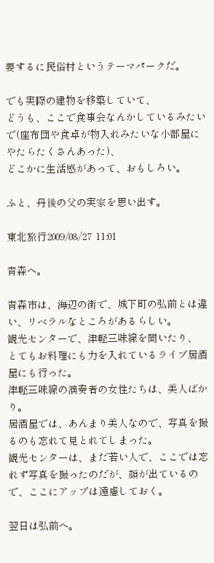要するに民俗村というテーマパークだ。

でも実際の建物を移築していて、
どうも、ここで食事会なんかしているみたいで(座布団や食卓が物入れみたいな小部屋にやたらたくさんあった)、
どこかに生活感があって、おもしろい。

ふと、丹後の父の実家を思い出す。

東北旅行2009/08/27 11:01

青森へ。

青森市は、海辺の街で、城下町の弘前とは違い、リベラルなところがあるらしい。
観光センターで、津軽三味線を聞いたり、
とてもお料理にも力を入れているライブ居酒屋にも行った。
津軽三味線の演奏者の女性たちは、美人ばかり。
居酒屋では、あんまり美人なので、写真を撮るのも忘れて見とれてしまった。
観光センターは、まだ若い人で、ここでは忘れず写真を撮ったのだが、顔が出ているので、ここにアップは遠慮しておく。

翌日は弘前へ。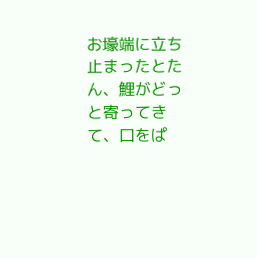お壕端に立ち止まったとたん、鯉がどっと寄ってきて、口をぱ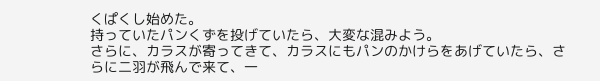くぱくし始めた。
持っていたパンくずを投げていたら、大変な混みよう。
さらに、カラスが寄ってきて、カラスにもパンのかけらをあげていたら、さらに二羽が飛んで来て、一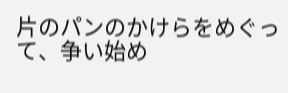片のパンのかけらをめぐって、争い始め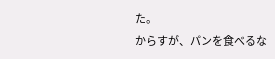た。
からすが、パンを食べるな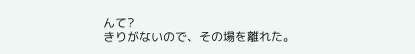んて?
きりがないので、その場を離れた。